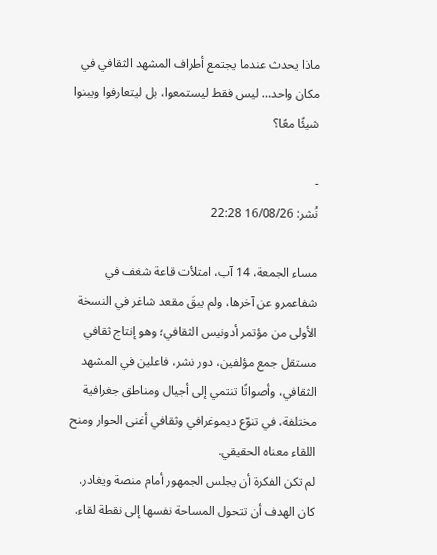ماذا يحدث عندما يجتمع أطراف المشهد الثقافي في مكان واحد… ليس فقط ليستمعوا، بل ليتعارفوا ويبنوا شيئًا معًا؟

-
نُشر: 16/08/26 22:28

مساء الجمعة، 14 آب، امتلأت قاعة شغف في شفاعمرو عن آخرها، ولم يبقَ مقعد شاغر في النسخة الأولى من مؤتمر أدونيس الثقافي؛ وهو إنتاج ثقافي مستقل جمع مؤلفين، دور نشر، فاعلين في المشهد الثقافي، وأصواتًا تنتمي إلى أجيال ومناطق جغرافية مختلفة، في تنوّع ديموغرافي وثقافي أغنى الحوار ومنح اللقاء معناه الحقيقي.
لم تكن الفكرة أن يجلس الجمهور أمام منصة ويغادر.
كان الهدف أن تتحول المساحة نفسها إلى نقطة لقاء.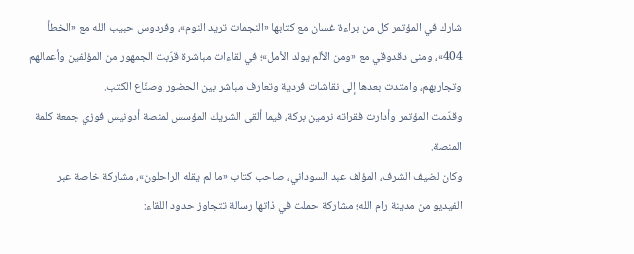شارك في المؤتمر كل من براءة غسان مع كتابها «النجمات تريد النوم»، وفردوس حبيب الله مع «الخطأ 404»، ومنى دقدوقي مع «ومن الألم يولد الأمل»؛ في لقاءات مباشرة قرّبت الجمهور من المؤلفين وأعمالهم وتجاربهم، وامتدت بعدها إلى نقاشات فردية وتعارف مباشر بين الحضور وصنّاع الكتب.
وقدّمت المؤتمر وأدارت فقراته نرمين بركة، فيما ألقى الشريك المؤسس لمنصة أدونيس فوزي جمعة كلمة المنصة.
وكان لضيف الشرف، المؤلف عبد السوداني، صاحب كتاب «ما لم يقله الراحلون»، مشاركة خاصة عبر الفيديو من مدينة رام الله؛ مشاركة حملت في ذاتها رسالة تتجاوز حدود اللقاء: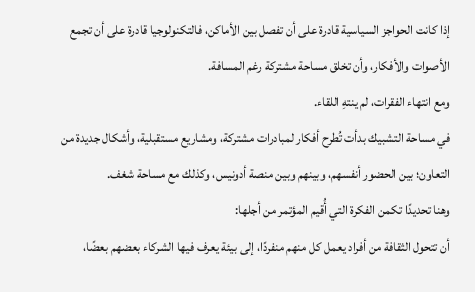إذا كانت الحواجز السياسية قادرة على أن تفصل بين الأماكن، فالتكنولوجيا قادرة على أن تجمع الأصوات والأفكار، وأن تخلق مساحة مشتركة رغم المسافة.
ومع انتهاء الفقرات، لم ينتهِ اللقاء.
في مساحة التشبيك بدأت تُطرح أفكار لمبادرات مشتركة، ومشاريع مستقبلية، وأشكال جديدة من التعاون؛ بين الحضور أنفسهم، وبينهم وبين منصة أدونيس، وكذلك مع مساحة شغف.
وهنا تحديدًا تكمن الفكرة التي أُقيم المؤتمر من أجلها:
أن تتحول الثقافة من أفراد يعمل كل منهم منفردًا، إلى بيئة يعرف فيها الشركاء بعضهم بعضًا،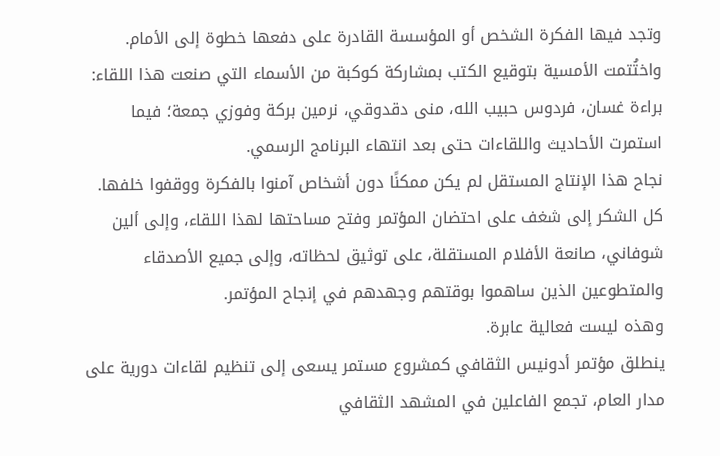وتجد فيها الفكرة الشخص أو المؤسسة القادرة على دفعها خطوة إلى الأمام.
واختُتمت الأمسية بتوقيع الكتب بمشاركة كوكبة من الأسماء التي صنعت هذا اللقاء: براءة غسان، فردوس حبيب الله، منى دقدوقي، نرمين بركة وفوزي جمعة؛ فيما استمرت الأحاديث واللقاءات حتى بعد انتهاء البرنامج الرسمي.
نجاح هذا الإنتاج المستقل لم يكن ممكنًا دون أشخاص آمنوا بالفكرة ووقفوا خلفها.
كل الشكر إلى شغف على احتضان المؤتمر وفتح مساحتها لهذا اللقاء، وإلى ألين شوفاني، صانعة الأفلام المستقلة، على توثيق لحظاته، وإلى جميع الأصدقاء والمتطوعين الذين ساهموا بوقتهم وجهدهم في إنجاح المؤتمر.
وهذه ليست فعالية عابرة.
ينطلق مؤتمر أدونيس الثقافي كمشروع مستمر يسعى إلى تنظيم لقاءات دورية على مدار العام، تجمع الفاعلين في المشهد الثقافي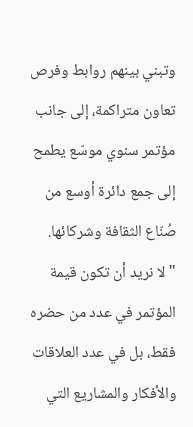وتبني بينهم روابط وفرص تعاون متراكمة، إلى جانب مؤتمر سنوي موسّع يطمح إلى جمع دائرة أوسع من صُنّاع الثقافة وشركائها.
"لا نريد أن تكون قيمة المؤتمر في عدد من حضره فقط، بل في عدد العلاقات والأفكار والمشاريع التي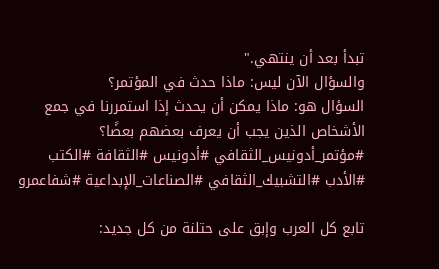تبدأ بعد أن ينتهي."
والسؤال الآن ليس: ماذا حدث في المؤتمر؟
السؤال هو: ماذا يمكن أن يحدث إذا استمررنا في جمع الأشخاص الذين يجب أن يعرف بعضهم بعضًا؟
#مؤتمر_أدونيس_الثقافي #أدونيس #الثقافة #الكتب #الأدب #التشبيك_الثقافي #الصناعات_الإبداعية #شفاعمرو

تابع كل العرب وإبق على حتلنة من كل جديد: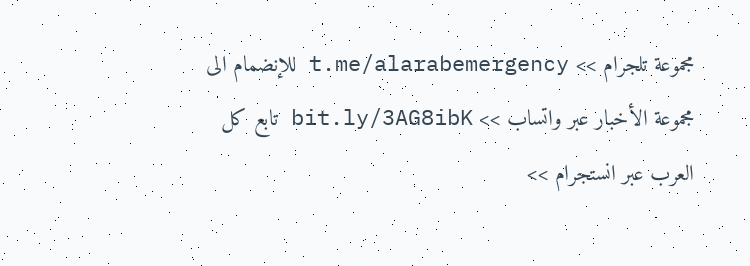مجموعة تلجرام >> t.me/alarabemergency للإنضمام الى مجموعة الأخبار عبر واتساب >> bit.ly/3AG8ibK تابع كل العرب عبر انستجرام >>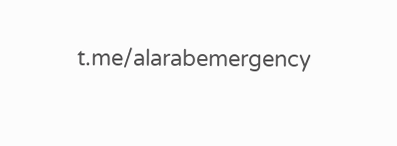t.me/alarabemergency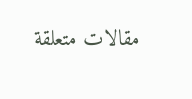مقالات متعلقة